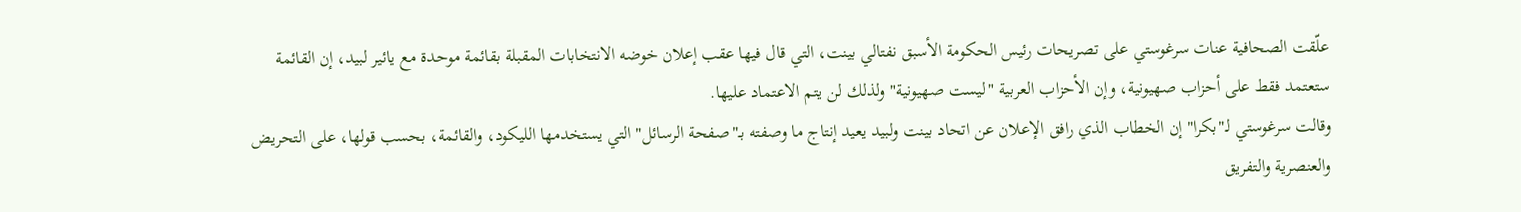علّقت الصحافية عنات سرغوستي على تصريحات رئيس الحكومة الأسبق نفتالي بينت، التي قال فيها عقب إعلان خوضه الانتخابات المقبلة بقائمة موحدة مع يائير لبيد، إن القائمة ستعتمد فقط على أحزاب صهيونية، وإن الأحزاب العربية "ليست صهيونية" ولذلك لن يتم الاعتماد عليها.
وقالت سرغوستي لـ"بكرا" إن الخطاب الذي رافق الإعلان عن اتحاد بينت ولبيد يعيد إنتاج ما وصفته بـ"صفحة الرسائل" التي يستخدمها الليكود، والقائمة، بحسب قولها، على التحريض والعنصرية والتفريق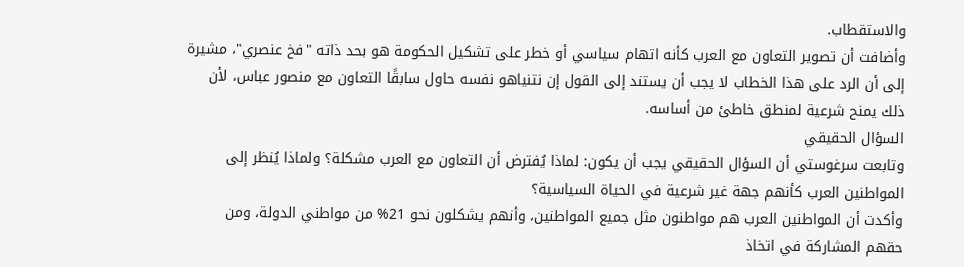والاستقطاب.
وأضافت أن تصوير التعاون مع العرب كأنه اتهام سياسي أو خطر على تشكيل الحكومة هو بحد ذاته "فخ عنصري"، مشيرة إلى أن الرد على هذا الخطاب لا يجب أن يستند إلى القول إن نتنياهو نفسه حاول سابقًا التعاون مع منصور عباس، لأن ذلك يمنح شرعية لمنطق خاطئ من أساسه.
السؤال الحقيقي
وتابعت سرغوستي أن السؤال الحقيقي يجب أن يكون: لماذا يُفترض أن التعاون مع العرب مشكلة؟ ولماذا يُنظر إلى المواطنين العرب كأنهم جهة غير شرعية في الحياة السياسية؟
وأكدت أن المواطنين العرب هم مواطنون مثل جميع المواطنين، وأنهم يشكلون نحو 21% من مواطني الدولة، ومن حقهم المشاركة في اتخاذ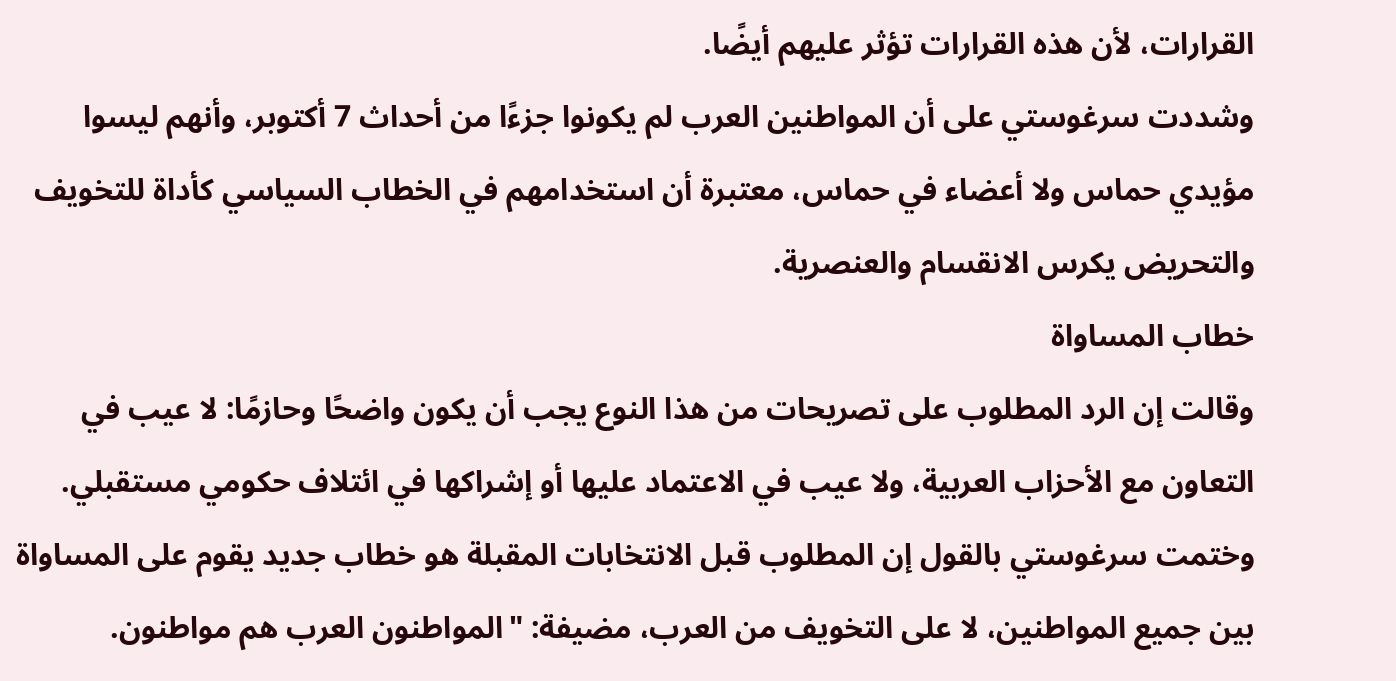القرارات، لأن هذه القرارات تؤثر عليهم أيضًا.
وشددت سرغوستي على أن المواطنين العرب لم يكونوا جزءًا من أحداث 7 أكتوبر، وأنهم ليسوا مؤيدي حماس ولا أعضاء في حماس، معتبرة أن استخدامهم في الخطاب السياسي كأداة للتخويف والتحريض يكرس الانقسام والعنصرية.
خطاب المساواة
وقالت إن الرد المطلوب على تصريحات من هذا النوع يجب أن يكون واضحًا وحازمًا: لا عيب في التعاون مع الأحزاب العربية، ولا عيب في الاعتماد عليها أو إشراكها في ائتلاف حكومي مستقبلي.
وختمت سرغوستي بالقول إن المطلوب قبل الانتخابات المقبلة هو خطاب جديد يقوم على المساواة بين جميع المواطنين، لا على التخويف من العرب، مضيفة: "المواطنون العرب هم مواطنون.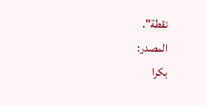نقطة".
المصدر:
بكرا